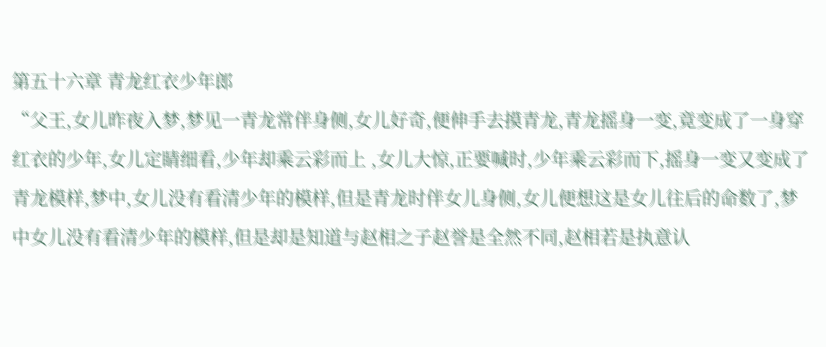第五十六章 青龙红衣少年郎
“父王,女儿昨夜入梦,梦见一青龙常伴身侧,女儿好奇,便伸手去摸青龙,青龙摇身一变,竟变成了一身穿红衣的少年,女儿定睛细看,少年却乘云彩而上 ,女儿大惊,正要喊时,少年乘云彩而下,摇身一变又变成了青龙模样,梦中,女儿没有看清少年的模样,但是青龙时伴女儿身侧,女儿便想这是女儿往后的命数了,梦中女儿没有看清少年的模样,但是却是知道与赵相之子赵誉是全然不同,赵相若是执意认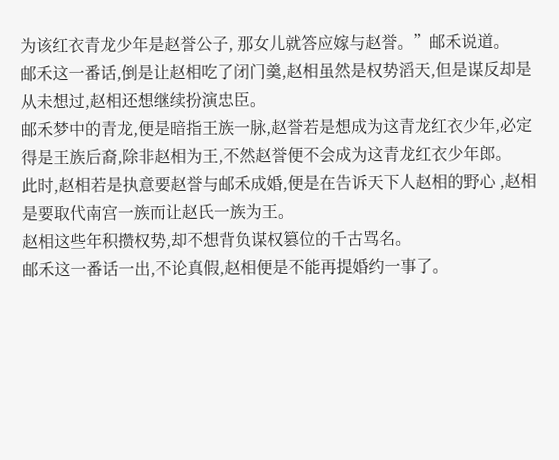为该红衣青龙少年是赵誉公子, 那女儿就答应嫁与赵誉。”邮禾说道。
邮禾这一番话,倒是让赵相吃了闭门羹,赵相虽然是权势滔天,但是谋反却是从未想过,赵相还想继续扮演忠臣。
邮禾梦中的青龙,便是暗指王族一脉,赵誉若是想成为这青龙红衣少年,必定得是王族后裔,除非赵相为王,不然赵誉便不会成为这青龙红衣少年郎。
此时,赵相若是执意要赵誉与邮禾成婚,便是在告诉天下人赵相的野心 ,赵相是要取代南宫一族而让赵氏一族为王。
赵相这些年积攒权势,却不想背负谋权篡位的千古骂名。
邮禾这一番话一出,不论真假,赵相便是不能再提婚约一事了。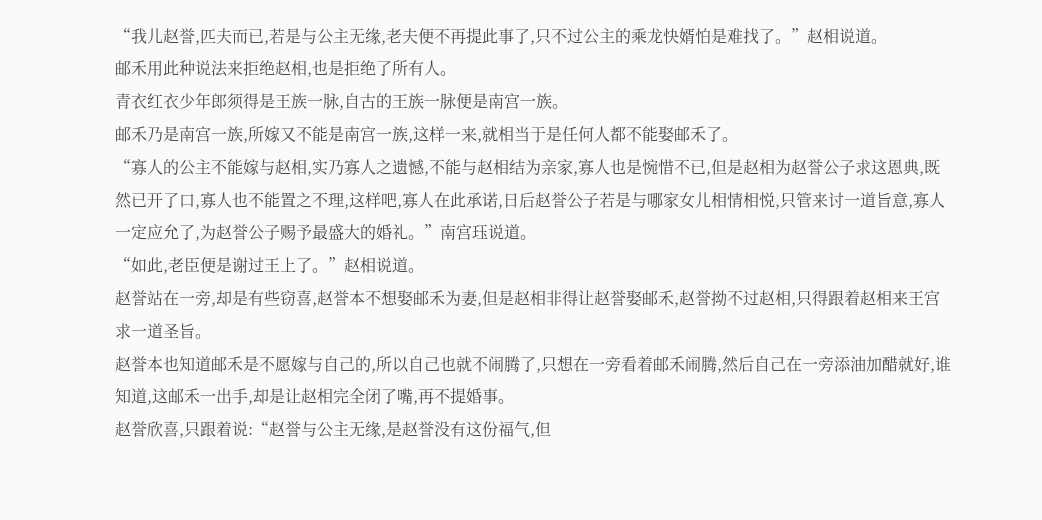“我儿赵誉,匹夫而已,若是与公主无缘,老夫便不再提此事了,只不过公主的乘龙快婿怕是难找了。”赵相说道。
邮禾用此种说法来拒绝赵相,也是拒绝了所有人。
青衣红衣少年郎须得是王族一脉,自古的王族一脉便是南宫一族。
邮禾乃是南宫一族,所嫁又不能是南宫一族,这样一来,就相当于是任何人都不能娶邮禾了。
“寡人的公主不能嫁与赵相,实乃寡人之遗憾,不能与赵相结为亲家,寡人也是惋惜不已,但是赵相为赵誉公子求这恩典,既然已开了口,寡人也不能置之不理,这样吧,寡人在此承诺,日后赵誉公子若是与哪家女儿相情相悦,只管来讨一道旨意,寡人一定应允了,为赵誉公子赐予最盛大的婚礼。”南宫珏说道。
“如此,老臣便是谢过王上了。”赵相说道。
赵誉站在一旁,却是有些窃喜,赵誉本不想娶邮禾为妻,但是赵相非得让赵誉娶邮禾,赵誉拗不过赵相,只得跟着赵相来王宫求一道圣旨。
赵誉本也知道邮禾是不愿嫁与自己的,所以自己也就不闹腾了,只想在一旁看着邮禾闹腾,然后自己在一旁添油加醋就好,谁知道,这邮禾一出手,却是让赵相完全闭了嘴,再不提婚事。
赵誉欣喜,只跟着说:“赵誉与公主无缘,是赵誉没有这份福气,但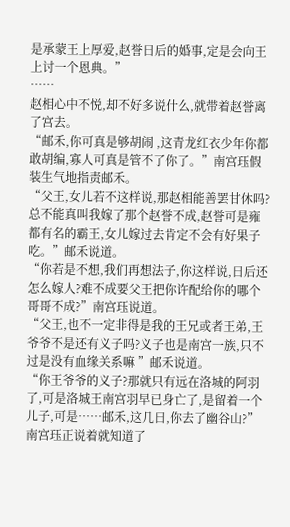是承蒙王上厚爱,赵誉日后的婚事,定是会向王上讨一个恩典。”
……
赵相心中不悦,却不好多说什么,就带着赵誉离了宫去。
“邮禾,你可真是够胡闹 ,这青龙红衣少年你都敢胡编,寡人可真是管不了你了。”南宫珏假装生气地指责邮禾。
“父王,女儿若不这样说,那赵相能善罢甘休吗?总不能真叫我嫁了那个赵誉不成,赵誉可是雍都有名的霸王,女儿嫁过去肯定不会有好果子吃。”邮禾说道。
“你若是不想,我们再想法子,你这样说,日后还怎么嫁人?难不成要父王把你许配给你的哪个哥哥不成?”南宫珏说道。
“父王,也不一定非得是我的王兄或者王弟,王爷爷不是还有义子吗?义子也是南宫一族,只不过是没有血缘关系嘛 ”邮禾说道。
“你王爷爷的义子?那就只有远在洛城的阿羽了,可是洛城王南宫羽早已身亡了,是留着一个儿子,可是……邮禾,这几日,你去了幽谷山?”南宫珏正说着就知道了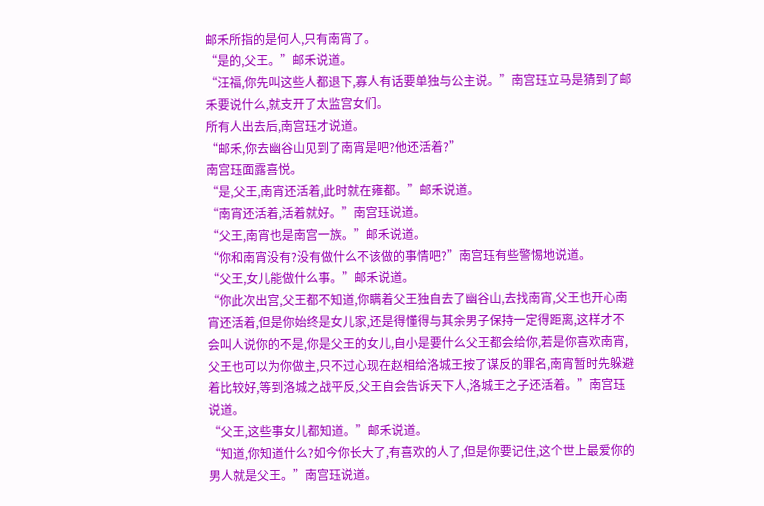邮禾所指的是何人,只有南宵了。
“是的,父王。”邮禾说道。
“汪福,你先叫这些人都退下,寡人有话要单独与公主说。”南宫珏立马是猜到了邮禾要说什么,就支开了太监宫女们。
所有人出去后,南宫珏才说道。
“邮禾,你去幽谷山见到了南宵是吧?他还活着?”
南宫珏面露喜悦。
“是,父王,南宵还活着,此时就在雍都。”邮禾说道。
“南宵还活着,活着就好。”南宫珏说道。
“父王,南宵也是南宫一族。”邮禾说道。
“你和南宵没有?没有做什么不该做的事情吧?”南宫珏有些警惕地说道。
“父王,女儿能做什么事。”邮禾说道。
“你此次出宫,父王都不知道,你瞒着父王独自去了幽谷山,去找南宵,父王也开心南宵还活着,但是你始终是女儿家,还是得懂得与其余男子保持一定得距离,这样才不会叫人说你的不是,你是父王的女儿,自小是要什么父王都会给你,若是你喜欢南宵,父王也可以为你做主,只不过心现在赵相给洛城王按了谋反的罪名,南宵暂时先躲避着比较好,等到洛城之战平反,父王自会告诉天下人,洛城王之子还活着。”南宫珏说道。
“父王,这些事女儿都知道。”邮禾说道。
“知道,你知道什么?如今你长大了,有喜欢的人了,但是你要记住,这个世上最爱你的男人就是父王。”南宫珏说道。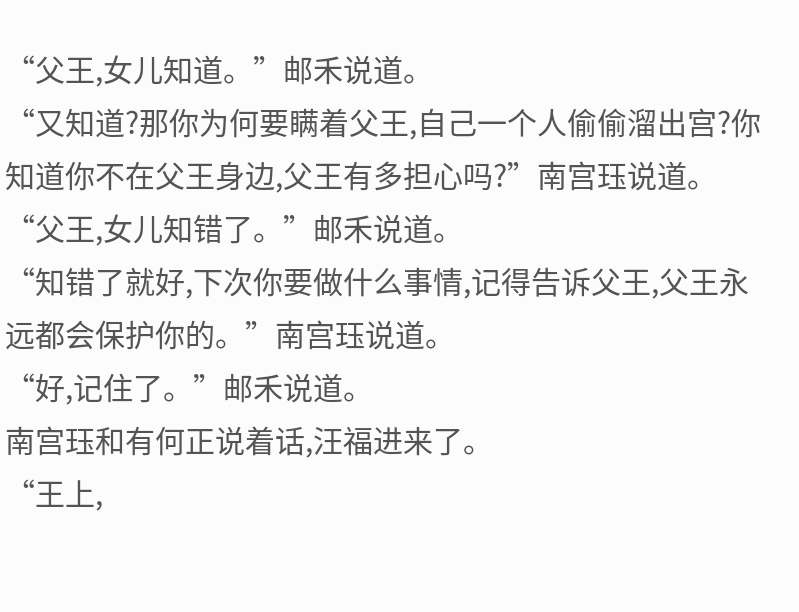“父王,女儿知道。”邮禾说道。
“又知道?那你为何要瞒着父王,自己一个人偷偷溜出宫?你知道你不在父王身边,父王有多担心吗?”南宫珏说道。
“父王,女儿知错了。”邮禾说道。
“知错了就好,下次你要做什么事情,记得告诉父王,父王永远都会保护你的。”南宫珏说道。
“好,记住了。”邮禾说道。
南宫珏和有何正说着话,汪福进来了。
“王上,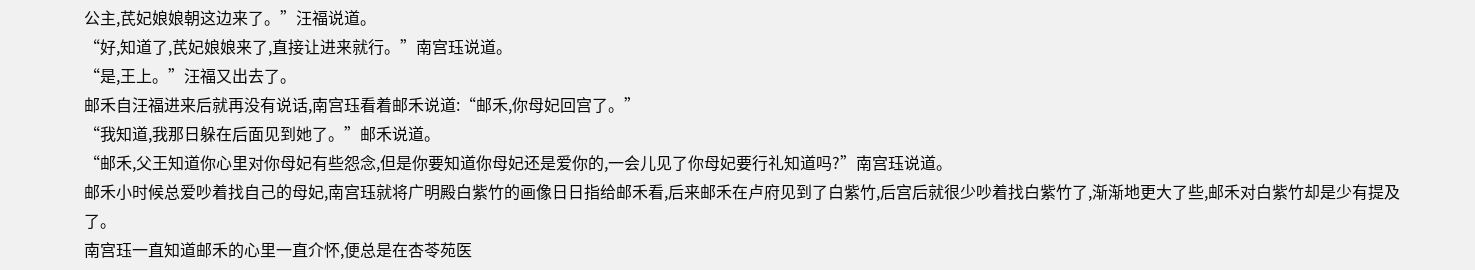公主,芪妃娘娘朝这边来了。”汪福说道。
“好,知道了,芪妃娘娘来了,直接让进来就行。”南宫珏说道。
“是,王上。”汪福又出去了。
邮禾自汪福进来后就再没有说话,南宫珏看着邮禾说道:“邮禾,你母妃回宫了。”
“我知道,我那日躲在后面见到她了。”邮禾说道。
“邮禾,父王知道你心里对你母妃有些怨念,但是你要知道你母妃还是爱你的,一会儿见了你母妃要行礼知道吗?”南宫珏说道。
邮禾小时候总爱吵着找自己的母妃,南宫珏就将广明殿白紫竹的画像日日指给邮禾看,后来邮禾在卢府见到了白紫竹,后宫后就很少吵着找白紫竹了,渐渐地更大了些,邮禾对白紫竹却是少有提及了。
南宫珏一直知道邮禾的心里一直介怀,便总是在杏苓苑医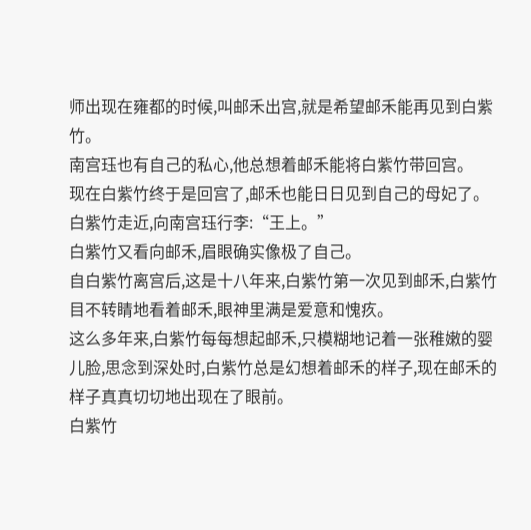师出现在雍都的时候,叫邮禾出宫,就是希望邮禾能再见到白紫竹。
南宫珏也有自己的私心,他总想着邮禾能将白紫竹带回宫。
现在白紫竹终于是回宫了,邮禾也能日日见到自己的母妃了。
白紫竹走近,向南宫珏行李:“王上。”
白紫竹又看向邮禾,眉眼确实像极了自己。
自白紫竹离宫后,这是十八年来,白紫竹第一次见到邮禾,白紫竹目不转睛地看着邮禾,眼神里满是爱意和愧疚。
这么多年来,白紫竹每每想起邮禾,只模糊地记着一张稚嫩的婴儿脸,思念到深处时,白紫竹总是幻想着邮禾的样子,现在邮禾的样子真真切切地出现在了眼前。
白紫竹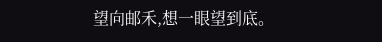望向邮禾,想一眼望到底。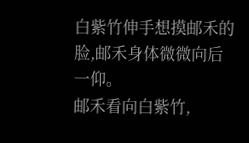白紫竹伸手想摸邮禾的脸,邮禾身体微微向后一仰。
邮禾看向白紫竹,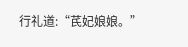行礼道:“芪妃娘娘。”